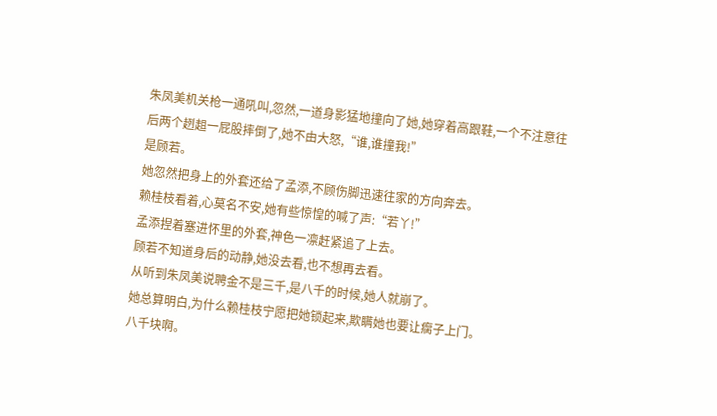朱凤美机关枪一通吼叫,忽然,一道身影猛地撞向了她,她穿着高跟鞋,一个不注意往后两个趔趄一屁股摔倒了,她不由大怒,“谁,谁撞我!”
是顾若。
她忽然把身上的外套还给了孟添,不顾伤脚迅速往家的方向奔去。
赖桂枝看着,心莫名不安,她有些惊惶的喊了声:“若丫!”
孟添捏着塞进怀里的外套,神色一凛赶紧追了上去。
顾若不知道身后的动静,她没去看,也不想再去看。
从听到朱凤美说聘金不是三千,是八千的时候,她人就崩了。
她总算明白,为什么赖桂枝宁愿把她锁起来,欺瞒她也要让瘸子上门。
八千块啊。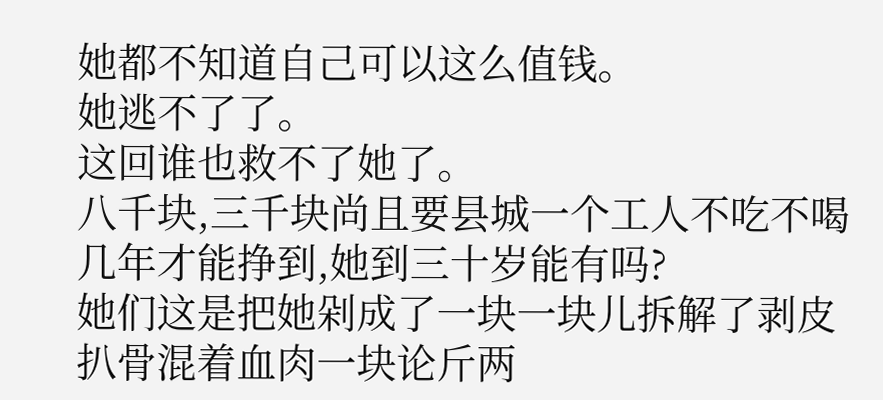她都不知道自己可以这么值钱。
她逃不了了。
这回谁也救不了她了。
八千块,三千块尚且要县城一个工人不吃不喝几年才能挣到,她到三十岁能有吗?
她们这是把她剁成了一块一块儿拆解了剥皮扒骨混着血肉一块论斤两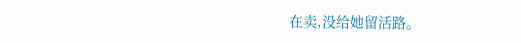在卖,没给她留活路。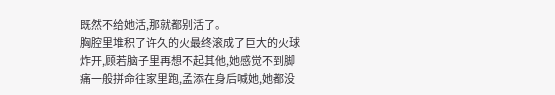既然不给她活,那就都别活了。
胸腔里堆积了许久的火最终滚成了巨大的火球炸开,顾若脑子里再想不起其他,她感觉不到脚痛一般拼命往家里跑,孟添在身后喊她,她都没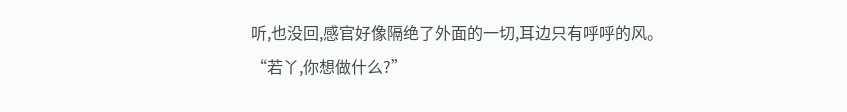听,也没回,感官好像隔绝了外面的一切,耳边只有呼呼的风。
“若丫,你想做什么?”